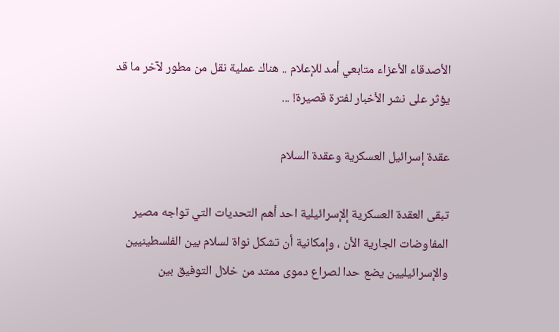الأصدقاء الأعزاء متابعي أمد للإعلام .. هناك عملية نقل من مطور لآخر ما قد يؤثر على نشر الأخبار لفترة قصيرة! ...

عقدة إسرائيل العسكرية وعقدة السلام

تبقى العقدة العسكرية إلإسرائيلية احد أهم التحديات التي تواجه مصير المفاوضات الجارية الأن ، وإمكانية أن تشكل نواة لسلام بين الفلسطينيين والإسرائيليين يضع حدا لصراع دموى ممتد من خلال التوفيق بين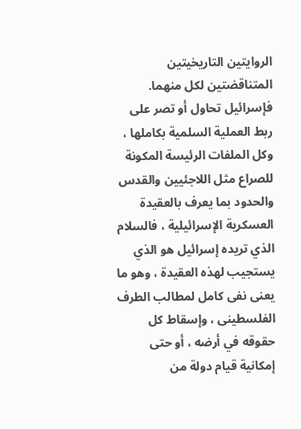الروايتين التاريخيتين المتناقضتين لكل منهما. فإسرائيل تحاول أو تصر على ربط العملية السلمية بكاملها ، وكل الملفات الرئيسة المكونة للصراع مثل اللاجئيين والقدس والحدود بما يعرف بالعقيدة العسكرية الإسرائيلية ، فالسلام الذي تريده إسرائيل هو الذي يستجيب لهذه العقيدة ، وهو ما يعنى نفى كامل لمطالب الطرف الفلسطينى ، وإسقاط كل حقوقه في أرضه ، أو حتى إمكانية قيام دولة من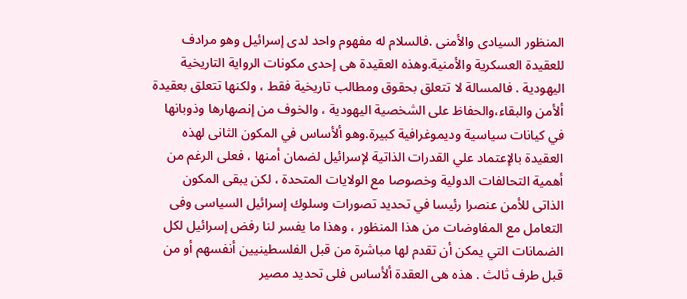المنظور السيادى والأمنى .فالسلام له مفهوم واحد لدى إسرائيل وهو مرادف للعقيدة العسكرية والأمنية.وهذه العقيدة هى إحدى مكونات الرواية التاريخية اليهودية . فالمسالة لا تتعلق بحقوق ومطالب تاريخية فقط ، ولكنها تتعلق بعقيدة ألأمن والبقاء،والحفاظ على الشخصية اليهودية ، والخوف من إنصهارها وذوبانها في كيانات سياسية وديموغرافية كبيرة.وهو ألأساس في المكون الثانى لهذه العقيدة بالإعتماد علي القدرات الذاتية لإسرائيل لضمان أمنها ، فعلى الرغم من أهمية التحالفات الدولية وخصوصا مع الولايات المتحدة ، لكن يبقى المكون الذاتى للأمن عنصرا رئيسا في تحديد تصورات وسلوك إسرائيل السياسى وفى التعامل مع المفاوضات من هذا المنظور ، وهذا ما يفسر لنا رفض إسرائيل لكل الضمانات التي يمكن أن تقدم لها مباشرة من قبل الفلسطينيين أنفسهم أو من قبل طرف ثالث . هذه هى العقدة ألأساس فلى تحديد مصير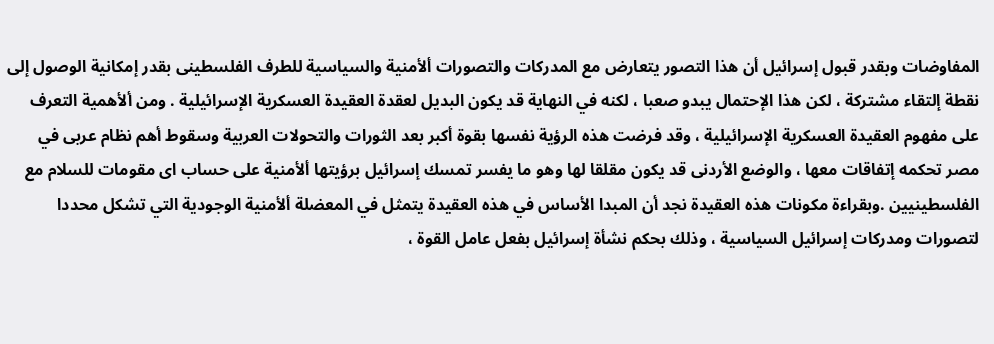المفاوضات وبقدر قبول إسرائيل أن هذا التصور يتعارض مع المدركات والتصورات ألأمنية والسياسية للطرف الفلسطينى بقدر إمكانية الوصول إلى نقطة إلتقاء مشتركة ، لكن هذا الإحتمال يبدو صعبا ، لكنه في النهاية قد يكون البديل لعقدة العقيدة العسكرية الإسرائيلية . ومن ألأهمية التعرف على مفهوم العقيدة العسكرية الإسرائيلية ، وقد فرضت هذه الرؤية نفسها بقوة أكبر بعد الثورات والتحولات العربية وسقوط أهم نظام عربى في مصر تحكمه إتفاقات معها ، والوضع الأردنى قد يكون مقلقا لها وهو ما يفسر تمسك إسرائيل برؤيتها ألأمنية على حساب اى مقومات للسلام مع الفلسطينيين .وبقراءة مكونات هذه العقيدة نجد أن المبدا الأساس في هذه العقيدة يتمثل في المعضلة ألأمنية الوجودية التي تشكل محددا لتصورات ومدركات إسرائيل السياسية ، وذلك بحكم نشأة إسرائيل بفعل عامل القوة ،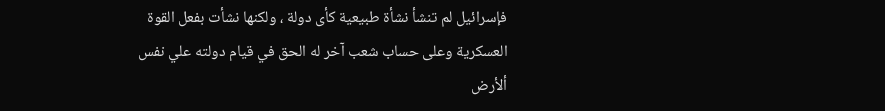فإسرائيل لم تنشأ نشأة طبيعية كأى دولة ، ولكنها نشأت بفعل القوة العسكرية وعلى حساب شعب آخر له الحق في قيام دولته علي نفس ألأرض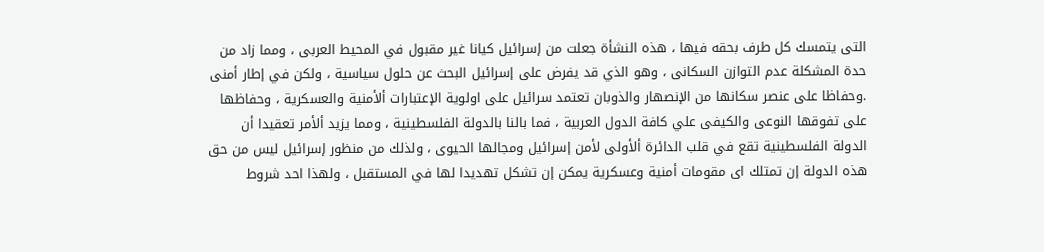التى يتمسك كل طرف بحقه فيها ، هذه النشأة جعلت من إسرائيل كيانا غير مقبول في المحيط العربى ، ومما زاد من حدة المشكلة عدم التوازن السكانى ، وهو الذي قد يفرض على إسرائيل البحث عن حلول سياسية ، ولكن في إطار أمنى .وحفاظا على عنصر سكانها من الإنصهار والذوبان تعتمد سرائيل على اولوية الإعتبارات ألأمنية والعسكرية ، وحفاظها على تفوقها النوعى والكيفى علي كافة الدول العربية ، فما بالنا بالدولة الفلسطينية ، ومما يزيد ألأمر تعقيدا أن الدولة الفلسطينية تقع في قلب الدائرة ألأولى لأمن إسرائيل ومجالها الحيوى ، ولذلك من منظور إسرائيل ليس من حق هذه الدولة إن تمتلك اى مقومات أمنية وعسكرية يمكن إن تشكل تهديدا لها في المستقبل ، ولهذا احد شروط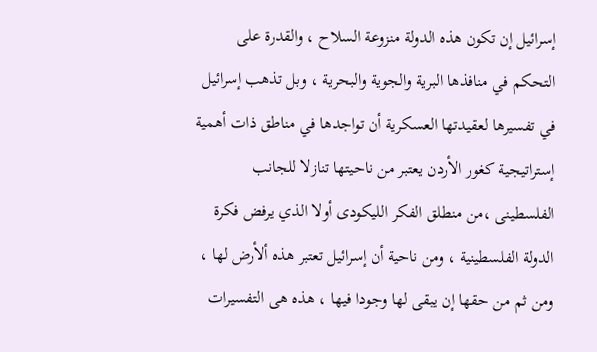إسرائيل إن تكون هذه الدولة منزوعة السلاح ، والقدرة على التحكم في منافذها البرية والجوية والبحرية ، وبل تذهب إسرائيل في تفسيرها لعقيدتها العسكرية أن تواجدها في مناطق ذات أهمية إستراتيجية كغور الأردن يعتبر من ناحيتها تنازلا للجانب الفلسطينى ،من منطلق الفكر الليكودى أولا الذي يرفض فكرة الدولة الفلسطينية ، ومن ناحية أن إسرائيل تعتبر هذه ألأرض لها ، ومن ثم من حقها إن يبقى لها وجودا فيها ، هذه هى التفسيرات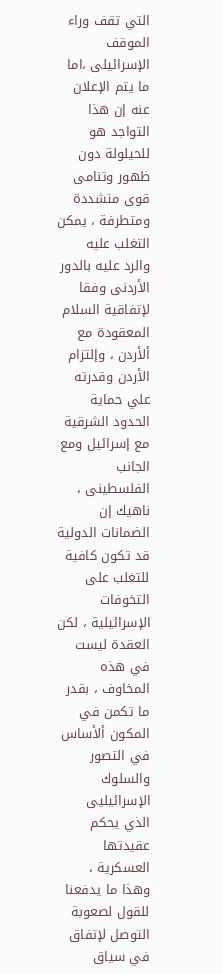التي تقف وراء الموقف الإسرائيلى ،اما ما يتم الإعلان عنه إن هذا التواجد هو للحيلولة دون ظهور وتنامى قوى متشددة ومتطرفة ، يمكن التغلب عليه والرد عليه بالدور الأردنى وفقا لإتفاقية السلام المعقودة مع ألأردن ، وإلتزام الأردن وقدرته علي حماية الحدود الشرقية مع إسرائيل ومع الجانب الفلسطينى ، ناهيك إن الضمانات الدولية قد تكون كافية للتغلب على التخوفات الإسرائيلية ، لكن العقدة ليست في هذه المخاوف ، بقدر ما تكمن في المكون ألأساس في التصور والسلوك الإسرائيليى الذي يحكم عقيدتها العسكرية ، وهذا ما يدفعنا للقول لصعوبة التوصل لإتفاق في سياق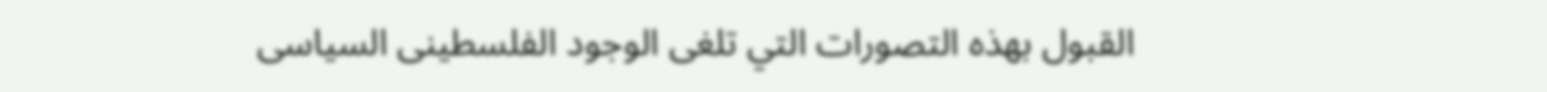القبول بهذه التصورات التي تلغى الوجود الفلسطينى السياسى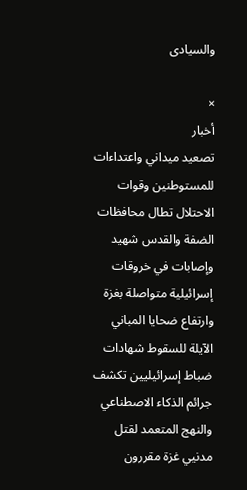والسيادى

×
أخبار
تصعيد ميداني واعتداءات للمستوطنين وقوات الاحتلال تطال محافظات الضفة والقدس شهيد وإصابات في خروقات إسرائيلية متواصلة بغزة وارتفاع ضحايا المباني الآيلة للسقوط شهادات ضباط إسرائيليين تكشف جرائم الذكاء الاصطناعي والنهج المتعمد لقتل مدنيي غزة مقررون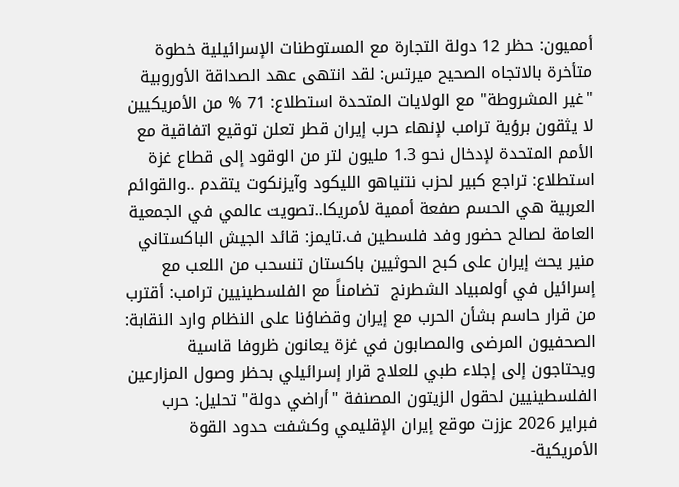أمميون: حظر 12 دولة التجارة مع المستوطنات الإسرائيلية خطوة متأخرة بالاتجاه الصحيح ميرتس: لقد انتهى عهد الصداقة الأوروبية "غير المشروطة" مع الولايات المتحدة استطلاع: 71 % من الأمريكيين لا يثقون برؤية ترامب لإنهاء حرب إيران قطر تعلن توقيع اتفاقية مع الأمم المتحدة لإدخال نحو 1.3 مليون لتر من الوقود إلى قطاع غزة استطلاع: تراجع كبير لحزب نتنياهو الليكود وآيزنكوت يتقدم ..والقوائم العربية هي الحسم صفعة أممية لأمريكا..تصويت عالمي في الجمعية العامة لصالح حضور وفد فلسطين ف.تايمز: قائد الجيش الباكستاني منير يحث إيران على كبح الحوثيين باكستان تنسحب من اللعب مع إسرائيل في أولمبياد الشطرنج  تضامناً مع الفلسطينيين ترامب: أقترب من قرار حاسم بشأن الحرب مع إيران وقضاؤنا على النظام وارد النقابة: الصحفيون المرضى والمصابون في غزة يعانون ظروفا قاسية ويحتاجون إلى إجلاء طبي للعلاج قرار إسرائيلي بحظر وصول المزارعين الفلسطينيين لحقول الزيتون المصنفة "أراضي دولة" تحليل: حرب فبراير 2026 عززت موقع إيران الإقليمي وكشفت حدود القوة الأمريكية-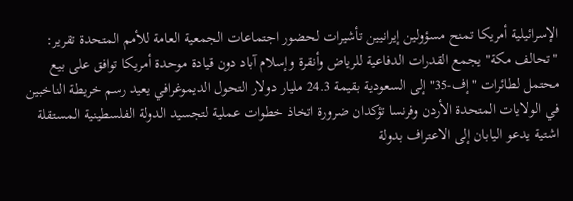الإسرائيلية أمريكا تمنح مسؤولين إيرانيين تأشيرات لحضور اجتماعات الجمعية العامة للأمم المتحدة تقرير: "تحالف مكة" يجمع القدرات الدفاعية للرياض وأنقرة وإسلام آباد دون قيادة موحدة أمريكا توافق على بيع محتمل لطائرات "إف-35" إلى السعودية بقيمة 24.3 مليار دولار التحول الديموغرافي يعيد رسم خريطة الناخبين في الولايات المتحدة الأردن وفرنسا تؤكدان ضرورة اتخاذ خطوات عملية لتجسيد الدولة الفلسطينية المستقلة اشتية يدعو اليابان إلى الاعتراف بدولة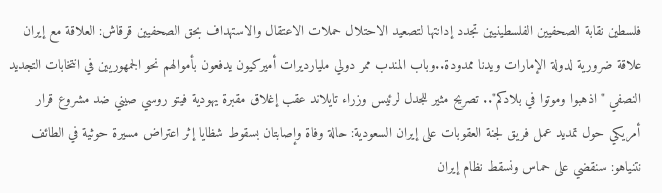فلسطين نقابة الصحفيين الفلسطينيين تجدد إدانتها لتصعيد الاحتلال حملات الاعتقال والاستهداف بحق الصحفيين قرقاش: العلاقة مع إيران علاقة ضرورية لدولة الإمارات ويدنا ممدودة..وباب المندب ممر دولي مليارديرات أميركيون يدفعون بأموالهم نحو الجمهوريين في انتخابات التجديد النصفي "اذهبوا وموتوا في بلادكم".. تصريح مثير للجدل لرئيس وزراء تايلاند عقب إغلاق مقبرة يهودية فيتو روسي صيني ضد مشروع قرار أمريكي حول تمديد عمل فريق لجنة العقوبات على إيران السعودية: حالة وفاة وإصابتان بسقوط شظايا إثر اعتراض مسيرة حوثية في الطائف نتنياهو: سنقضي على حماس ونسقط نظام إيران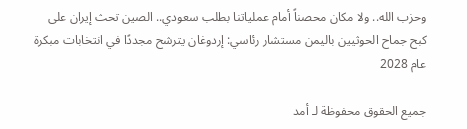وحزب الله.. ولا مكان محصناً أمام عملياتنا بطلب سعودي.. الصين تحث إيران على كبح جماح الحوثيين باليمن مستشار رئاسي: إردوغان يترشح مجددًا في انتخابات مبكرة عام 2028

جميع الحقوق محفوظة لـ أمد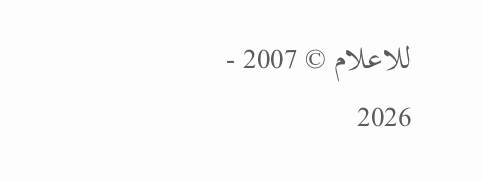للاعلام © 2007 - 2026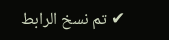✔ تم نسخ الرابط